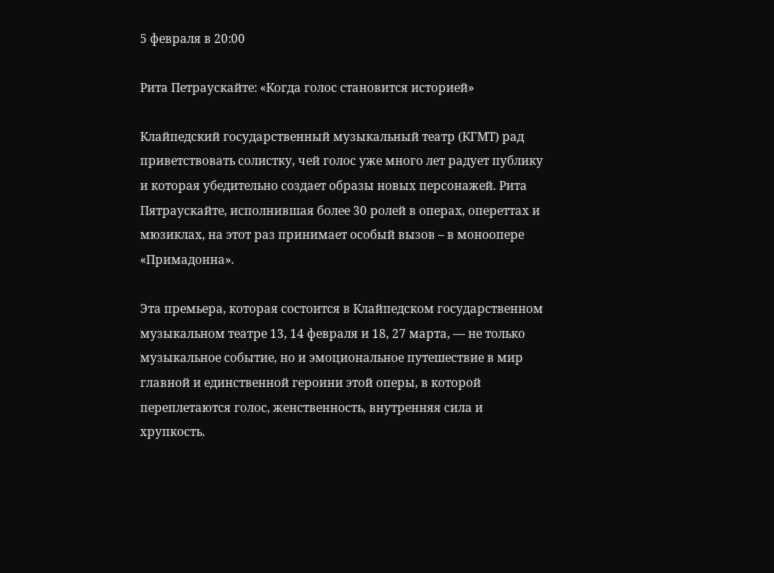5 февраля в 20:00

Рита Петраускайте: «Когда голос становится историей»

Клайпедский государственный музыкальный театр (КГМТ) рад приветствовать солистку, чей голос уже много лет радует публику и которая убедительно создает образы новых персонажей. Рита Пятраускайте, исполнившая более 30 ролей в операх, опереттах и мюзиклах, на этот раз принимает особый вызов – в моноопере «Примадонна».

Эта премьера, которая состоится в Клайпедском государственном музыкальном театре 13, 14 февраля и 18, 27 марта, — не только музыкальное событие, но и эмоциональное путешествие в мир главной и единственной героини этой оперы, в которой переплетаются голос, женственность, внутренняя сила и хрупкость.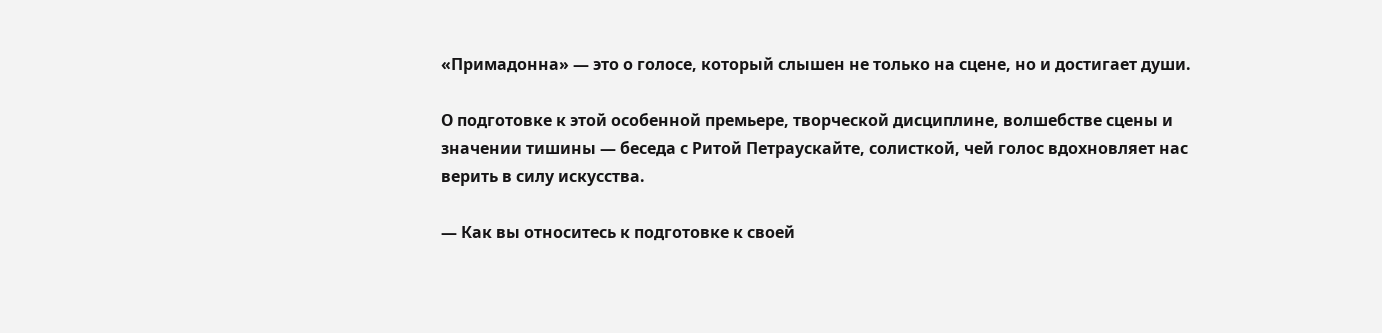«Примадонна» — это о голосе, который слышен не только на сцене, но и достигает души.

О подготовке к этой особенной премьере, творческой дисциплине, волшебстве сцены и значении тишины — беседа с Ритой Петраускайте, солисткой, чей голос вдохновляет нас верить в силу искусства.

— Как вы относитесь к подготовке к своей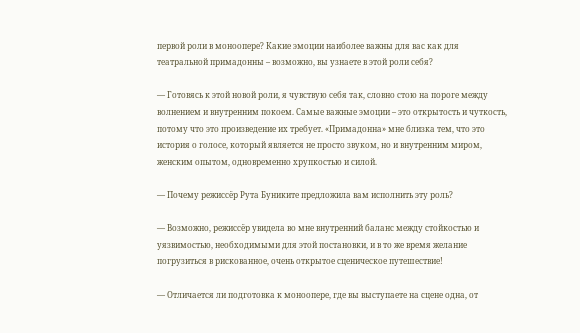первой роли в моноопере? Какие эмоции наиболее важны для вас как для театральной примадонны – возможно, вы узнаете в этой роли себя?

— Готовясь к этой новой роли, я чувствую себя так, словно стою на пороге между волнением и внутренним покоем. Самые важные эмоции – это открытость и чуткость, потому что это произведение их требует. «Примадонна» мне близка тем, что это история о голосе, который является не просто звуком, но и внутренним миром, женским опытом, одновременно хрупкостью и силой.

— Почему режиссёр Рута Буниките предложила вам исполнить эту роль?

— Возможно, режиссёр увидела во мне внутренний баланс между стойкостью и уязвимостью, необходимыми для этой постановки, и в то же время желание погрузиться в рискованное, очень открытое сценическое путешествие!

— Отличается ли подготовка к моноопере, где вы выступаете на сцене одна, от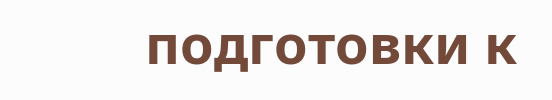подготовки к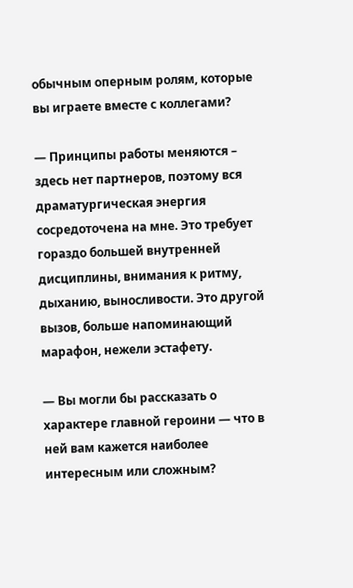обычным оперным ролям, которые вы играете вместе с коллегами?

— Принципы работы меняются – здесь нет партнеров, поэтому вся драматургическая энергия сосредоточена на мне. Это требует гораздо большей внутренней дисциплины, внимания к ритму, дыханию, выносливости. Это другой вызов, больше напоминающий марафон, нежели эстафету.

— Вы могли бы рассказать о характере главной героини — что в ней вам кажется наиболее интересным или сложным?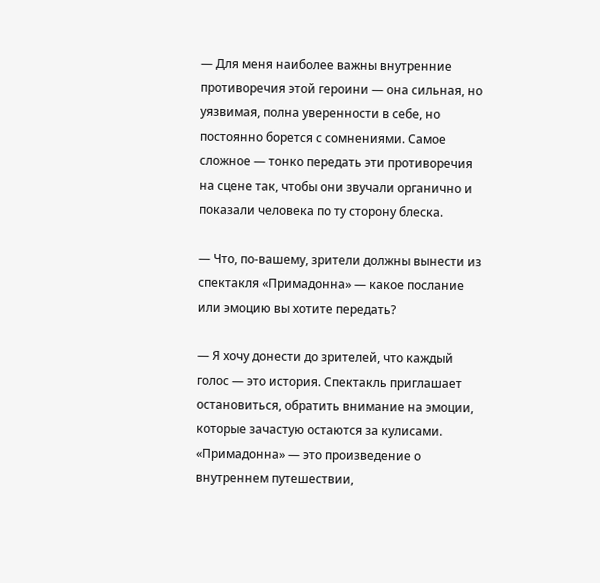— Для меня наиболее важны внутренние противоречия этой героини — она сильная, но уязвимая, полна уверенности в себе, но постоянно борется с сомнениями. Самое сложное — тонко передать эти противоречия на сцене так, чтобы они звучали органично и показали человека по ту сторону блеска.

— Что, по-вашему, зрители должны вынести из спектакля «Примадонна» — какое послание или эмоцию вы хотите передать?

— Я хочу донести до зрителей, что каждый голос — это история. Спектакль приглашает остановиться, обратить внимание на эмоции, которые зачастую остаются за кулисами. «Примадонна» — это произведение о внутреннем путешествии,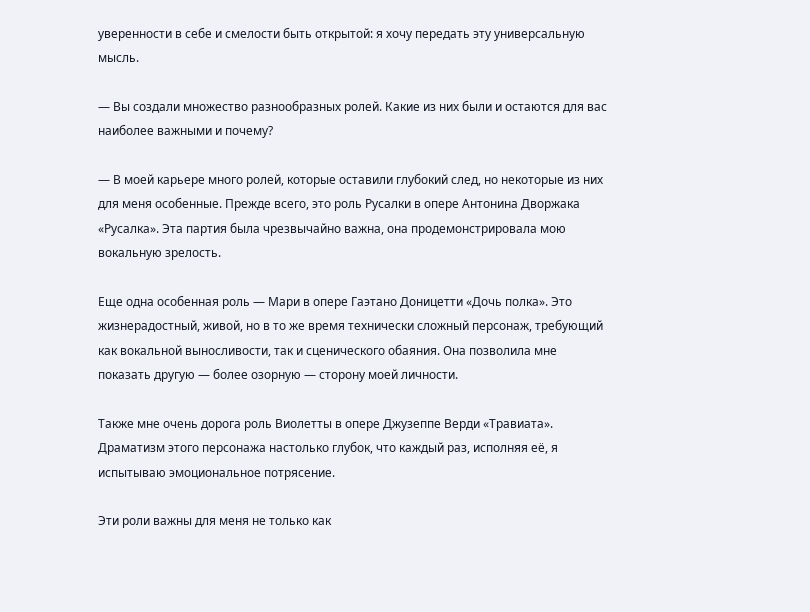уверенности в себе и смелости быть открытой: я хочу передать эту универсальную мысль.

— Вы создали множество разнообразных ролей. Какие из них были и остаются для вас наиболее важными и почему?

— В моей карьере много ролей, которые оставили глубокий след, но некоторые из них для меня особенные. Прежде всего, это роль Русалки в опере Антонина Дворжака «Русалка». Эта партия была чрезвычайно важна, она продемонстрировала мою вокальную зрелость.

Еще одна особенная роль — Мари в опере Гаэтано Доницетти «Дочь полка». Это жизнерадостный, живой, но в то же время технически сложный персонаж, требующий как вокальной выносливости, так и сценического обаяния. Она позволила мне показать другую — более озорную — сторону моей личности.

Также мне очень дорога роль Виолетты в опере Джузеппе Верди «Травиата». Драматизм этого персонажа настолько глубок, что каждый раз, исполняя её, я испытываю эмоциональное потрясение.

Эти роли важны для меня не только как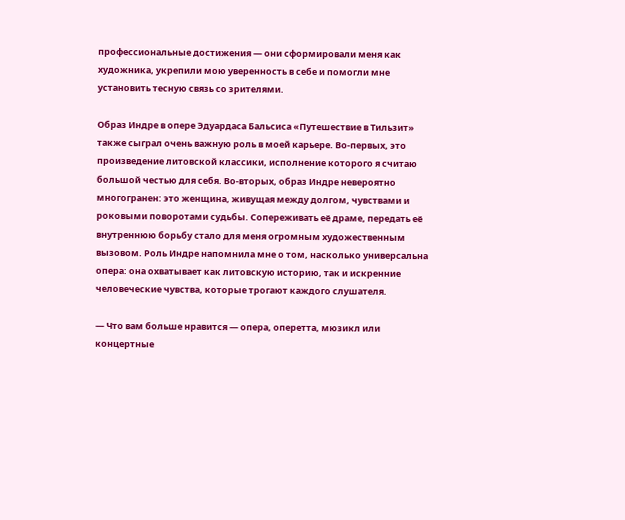профессиональные достижения — они сформировали меня как художника, укрепили мою уверенность в себе и помогли мне установить тесную связь со зрителями.

Образ Индре в опере Эдуардаса Бальсиса «Путешествие в Тильзит» также сыграл очень важную роль в моей карьере. Во-первых, это произведение литовской классики, исполнение которого я считаю большой честью для себя. Во-вторых, образ Индре невероятно многогранен: это женщина, живущая между долгом, чувствами и роковыми поворотами судьбы. Сопереживать её драме, передать её внутреннюю борьбу стало для меня огромным художественным вызовом. Роль Индре напомнила мне о том, насколько универсальна опера: она охватывает как литовскую историю, так и искренние человеческие чувства, которые трогают каждого слушателя.

— Что вам больше нравится — опера, оперетта, мюзикл или концертные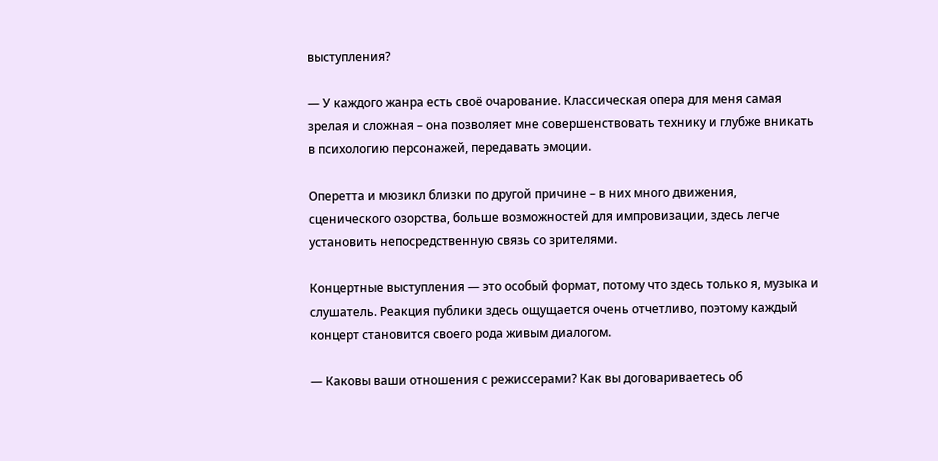выступления?

— У каждого жанра есть своё очарование. Классическая опера для меня самая зрелая и сложная – она позволяет мне совершенствовать технику и глубже вникать в психологию персонажей, передавать эмоции.

Оперетта и мюзикл близки по другой причине – в них много движения, сценического озорства, больше возможностей для импровизации, здесь легче установить непосредственную связь со зрителями.

Концертные выступления — это особый формат, потому что здесь только я, музыка и слушатель. Реакция публики здесь ощущается очень отчетливо, поэтому каждый концерт становится своего рода живым диалогом.

— Каковы ваши отношения с режиссерами? Как вы договариваетесь об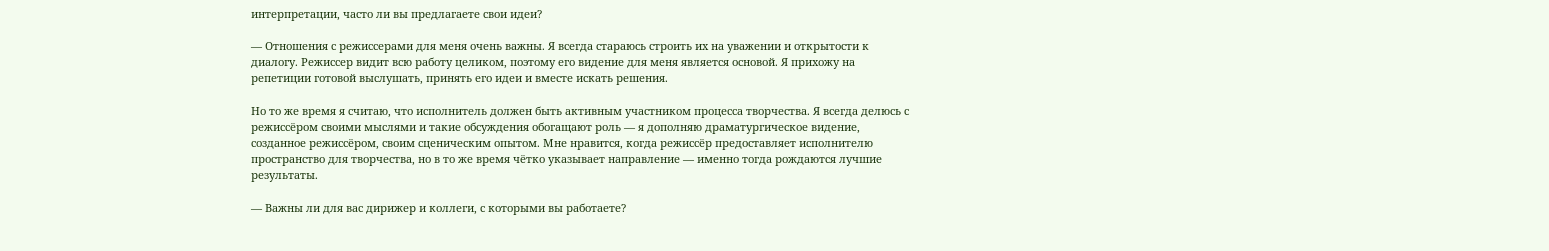интерпретации, часто ли вы предлагаете свои идеи?

— Отношения с режиссерами для меня очень важны. Я всегда стараюсь строить их на уважении и открытости к диалогу. Режиссер видит всю работу целиком, поэтому его видение для меня является основой. Я прихожу на репетиции готовой выслушать, принять его идеи и вместе искать решения.

Но то же время я считаю, что исполнитель должен быть активным участником процесса творчества. Я всегда делюсь с режиссёром своими мыслями и такие обсуждения обогащают роль — я дополняю драматургическое видение, созданное режиссёром, своим сценическим опытом. Мне нравится, когда режиссёр предоставляет исполнителю пространство для творчества, но в то же время чётко указывает направление — именно тогда рождаются лучшие результаты.

— Важны ли для вас дирижер и коллеги, с которыми вы работаете?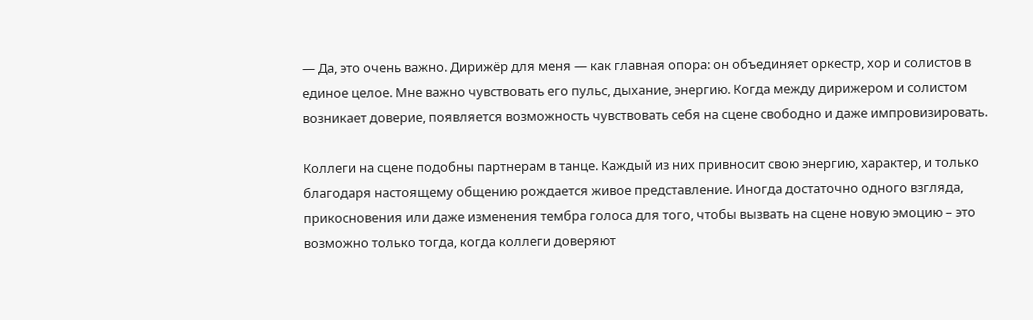— Да, это очень важно. Дирижёр для меня — как главная опора: он объединяет оркестр, хор и солистов в единое целое. Мне важно чувствовать его пульс, дыхание, энергию. Когда между дирижером и солистом возникает доверие, появляется возможность чувствовать себя на сцене свободно и даже импровизировать.

Коллеги на сцене подобны партнерам в танце. Каждый из них привносит свою энергию, характер, и только благодаря настоящему общению рождается живое представление. Иногда достаточно одного взгляда, прикосновения или даже изменения тембра голоса для того, чтобы вызвать на сцене новую эмоцию – это возможно только тогда, когда коллеги доверяют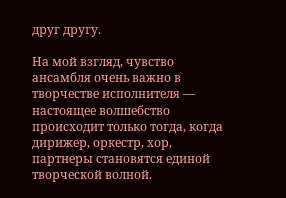друг другу.

На мой взгляд, чувство ансамбля очень важно в творчестве исполнителя — настоящее волшебство происходит только тогда, когда дирижер, оркестр, хор, партнеры становятся единой творческой волной.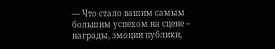— Что стало вашим самым большим успехом на сцене – награды, эмоции публики,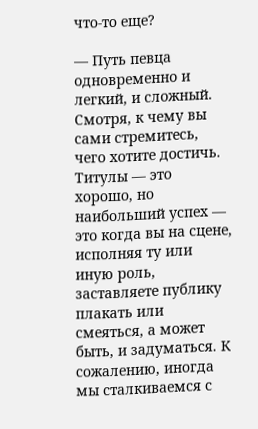что-то еще?

— Путь певца одновременно и легкий, и сложный. Смотря, к чему вы сами стремитесь, чего хотите достичь. Титулы — это хорошо, но наибольший успех — это когда вы на сцене, исполняя ту или иную роль, заставляете публику плакать или смеяться, а может быть, и задуматься. К сожалению, иногда мы сталкиваемся с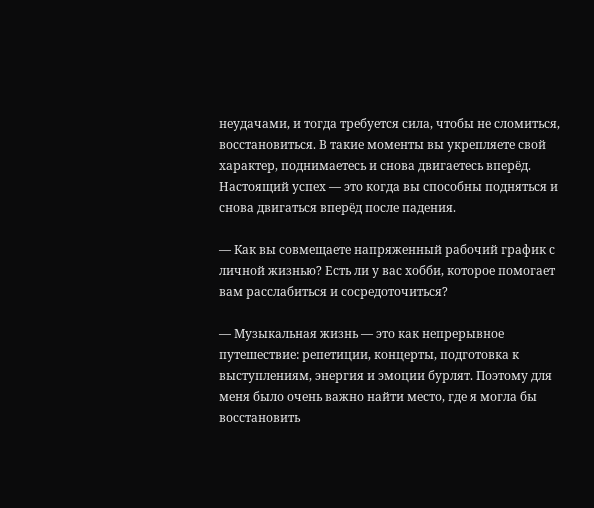неудачами, и тогда требуется сила, чтобы не сломиться, восстановиться. В такие моменты вы укрепляете свой характер, поднимаетесь и снова двигаетесь вперёд. Настоящий успех — это когда вы способны подняться и снова двигаться вперёд после падения.

— Как вы совмещаете напряженный рабочий график с личной жизнью? Есть ли у вас хобби, которое помогает вам расслабиться и сосредоточиться?

— Музыкальная жизнь — это как непрерывное путешествие: репетиции, концерты, подготовка к выступлениям, энергия и эмоции бурлят. Поэтому для меня было очень важно найти место, где я могла бы восстановить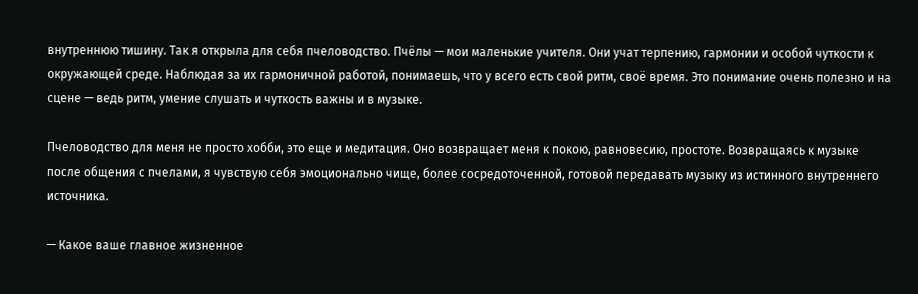внутреннюю тишину. Так я открыла для себя пчеловодство. Пчёлы — мои маленькие учителя. Они учат терпению, гармонии и особой чуткости к окружающей среде. Наблюдая за их гармоничной работой, понимаешь, что у всего есть свой ритм, своё время. Это понимание очень полезно и на сцене — ведь ритм, умение слушать и чуткость важны и в музыке.

Пчеловодство для меня не просто хобби, это еще и медитация. Оно возвращает меня к покою, равновесию, простоте. Возвращаясь к музыке после общения с пчелами, я чувствую себя эмоционально чище, более сосредоточенной, готовой передавать музыку из истинного внутреннего источника.

— Какое ваше главное жизненное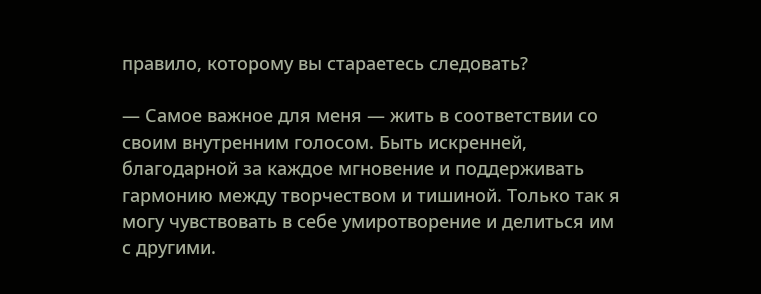правило, которому вы стараетесь следовать?

— Самое важное для меня — жить в соответствии со своим внутренним голосом. Быть искренней, благодарной за каждое мгновение и поддерживать гармонию между творчеством и тишиной. Только так я могу чувствовать в себе умиротворение и делиться им с другими.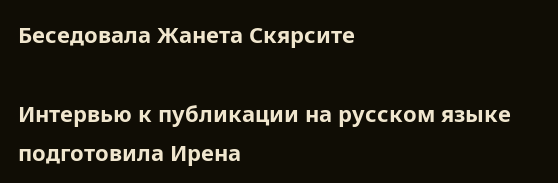Беседовала Жанета Скярсите

Интервью к публикации на русском языке подготовила Ирена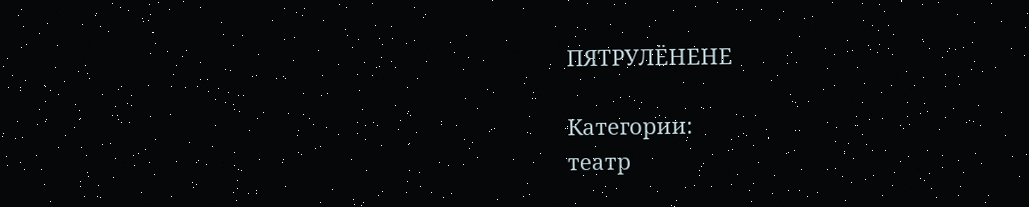ПЯТРУЛЁНЕНЕ

Категории:
театр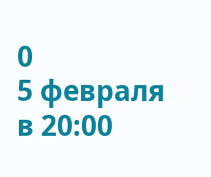0
5 февраля в 20:00